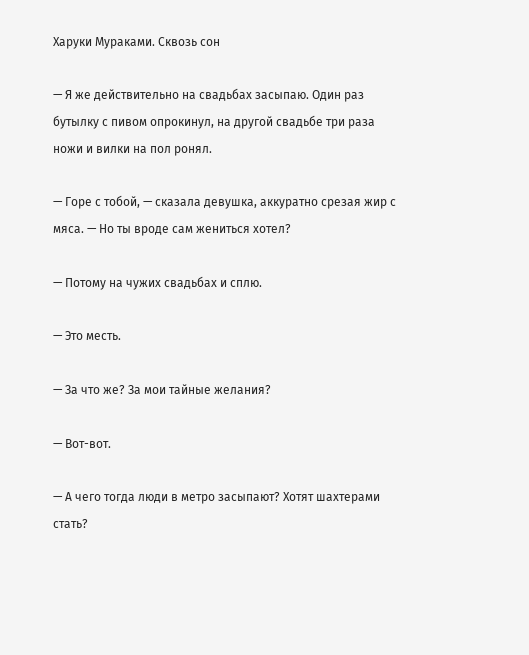Харуки Мураками. Сквозь сон

— Я же действительно на свадьбах засыпаю. Один раз бутылку с пивом опрокинул, на другой свадьбе три раза ножи и вилки на пол ронял.

— Горе с тобой, — сказала девушка, аккуратно срезая жир с мяса. — Но ты вроде сам жениться хотел?

— Потому на чужих свадьбах и сплю.

— Это месть.

— За что же? За мои тайные желания?

— Вот-вот.

— А чего тогда люди в метро засыпают? Хотят шахтерами стать?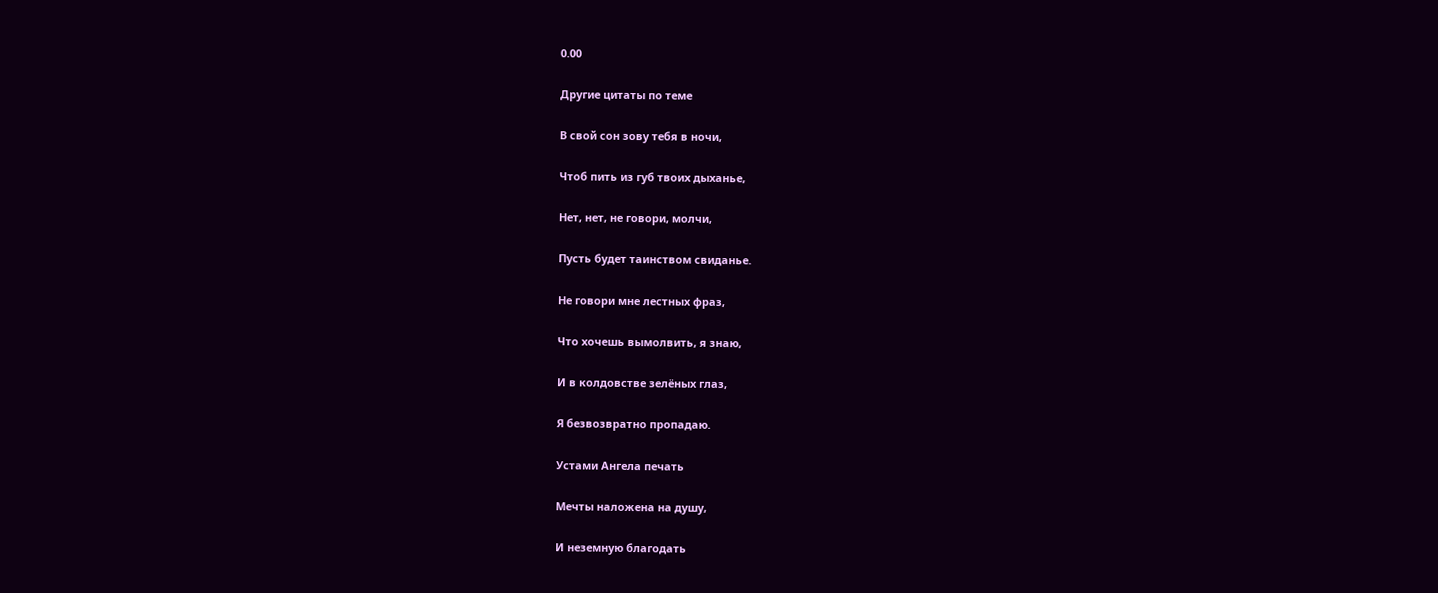0.00

Другие цитаты по теме

В свой сон зову тебя в ночи,

Чтоб пить из губ твоих дыханье,

Нет, нет, не говори, молчи,

Пусть будет таинством свиданье.

Не говори мне лестных фраз,

Что хочешь вымолвить, я знаю,

И в колдовстве зелёных глаз,

Я безвозвратно пропадаю.

Устами Ангела печать

Мечты наложена на душу,

И неземную благодать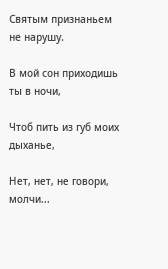Святым признаньем не нарушу.

В мой сон приходишь ты в ночи,

Чтоб пить из губ моих дыханье,

Нет, нет, не говори, молчи...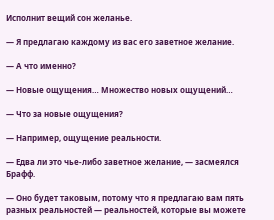Исполнит вещий сон желанье.

— Я предлагаю каждому из вас его заветное желание.

— А что именно?

— Новые ощущения… Множество новых ощущений…

— Что за новые ощущения?

— Например, ощущение реальности.

— Едва ли это чье-либо заветное желание, — засмеялся Брафф.

— Оно будет таковым, потому что я предлагаю вам пять разных реальностей — реальностей, которые вы можете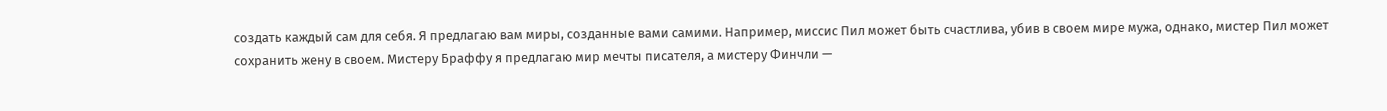создать каждый сам для себя. Я предлагаю вам миры, созданные вами самими. Например, миссис Пил может быть счастлива, убив в своем мире мужа, однако, мистер Пил может сохранить жену в своем. Мистеру Браффу я предлагаю мир мечты писателя, а мистеру Финчли —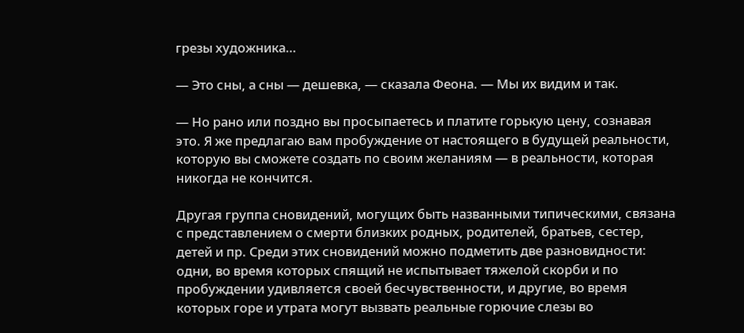грезы художника…

— Это сны, а сны — дешевка, — сказала Феона. — Мы их видим и так.

— Но рано или поздно вы просыпаетесь и платите горькую цену, сознавая это. Я же предлагаю вам пробуждение от настоящего в будущей реальности, которую вы сможете создать по своим желаниям — в реальности, которая никогда не кончится.

Другая группа сновидений, могущих быть названными типическими, связана с представлением о смерти близких родных, родителей, братьев, сестер, детей и пр. Среди этих сновидений можно подметить две разновидности: одни, во время которых спящий не испытывает тяжелой скорби и по пробуждении удивляется своей бесчувственности, и другие, во время которых горе и утрата могут вызвать реальные горючие слезы во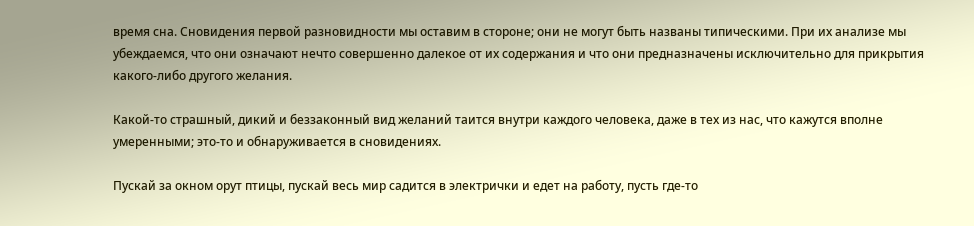время сна. Сновидения первой разновидности мы оставим в стороне; они не могут быть названы типическими. При их анализе мы убеждаемся, что они означают нечто совершенно далекое от их содержания и что они предназначены исключительно для прикрытия какого-либо другого желания.

Какой-то страшный, дикий и беззаконный вид желаний таится внутри каждого человека, даже в тех из нас, что кажутся вполне умеренными; это-то и обнаруживается в сновидениях.

Пускай за окном орут птицы, пускай весь мир садится в электрички и едет на работу, пусть где-то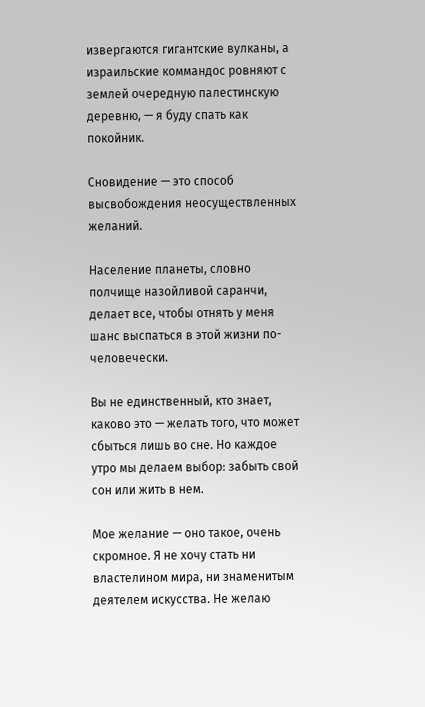извергаются гигантские вулканы, а израильские коммандос ровняют с землей очередную палестинскую деревню, — я буду спать как покойник.

Сновидение — это способ высвобождения неосуществленных желаний.

Население планеты, словно полчище назойливой саранчи, делает все, чтобы отнять у меня шанс выспаться в этой жизни по-человечески.

Вы не единственный, кто знает, каково это — желать того, что может сбыться лишь во сне. Но каждое утро мы делаем выбор: забыть свой сон или жить в нем.

Мое желание — оно такое, очень скромное. Я не хочу стать ни властелином мира, ни знаменитым деятелем искусства. Не желаю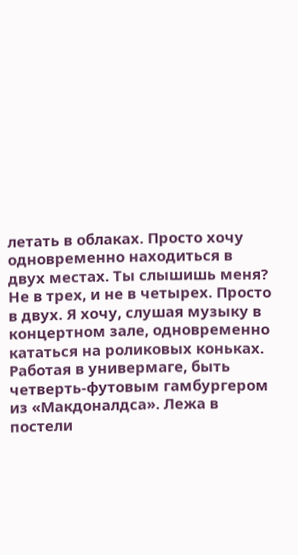летать в облаках. Просто хочу одновременно находиться в двух местах. Ты слышишь меня? Не в трех, и не в четырех. Просто в двух. Я хочу, слушая музыку в концертном зале, одновременно кататься на роликовых коньках. Работая в универмаге, быть четверть-футовым гамбургером из «Макдоналдса». Лежа в постели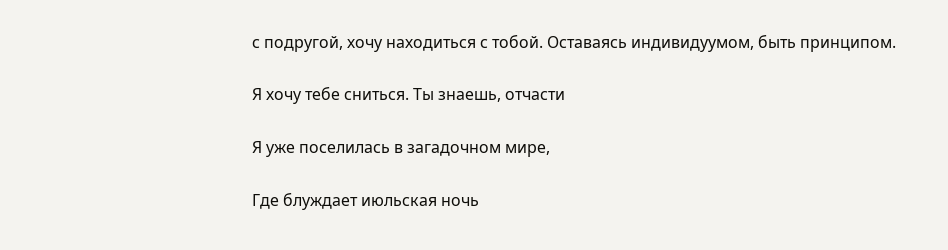с подругой, хочу находиться с тобой. Оставаясь индивидуумом, быть принципом.

Я хочу тебе сниться. Ты знаешь, отчасти

Я уже поселилась в загадочном мире,

Где блуждает июльская ночь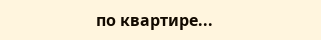по квартире...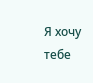Я хочу тебе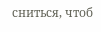сниться, чтоб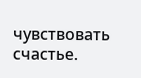чувствовать счастье.